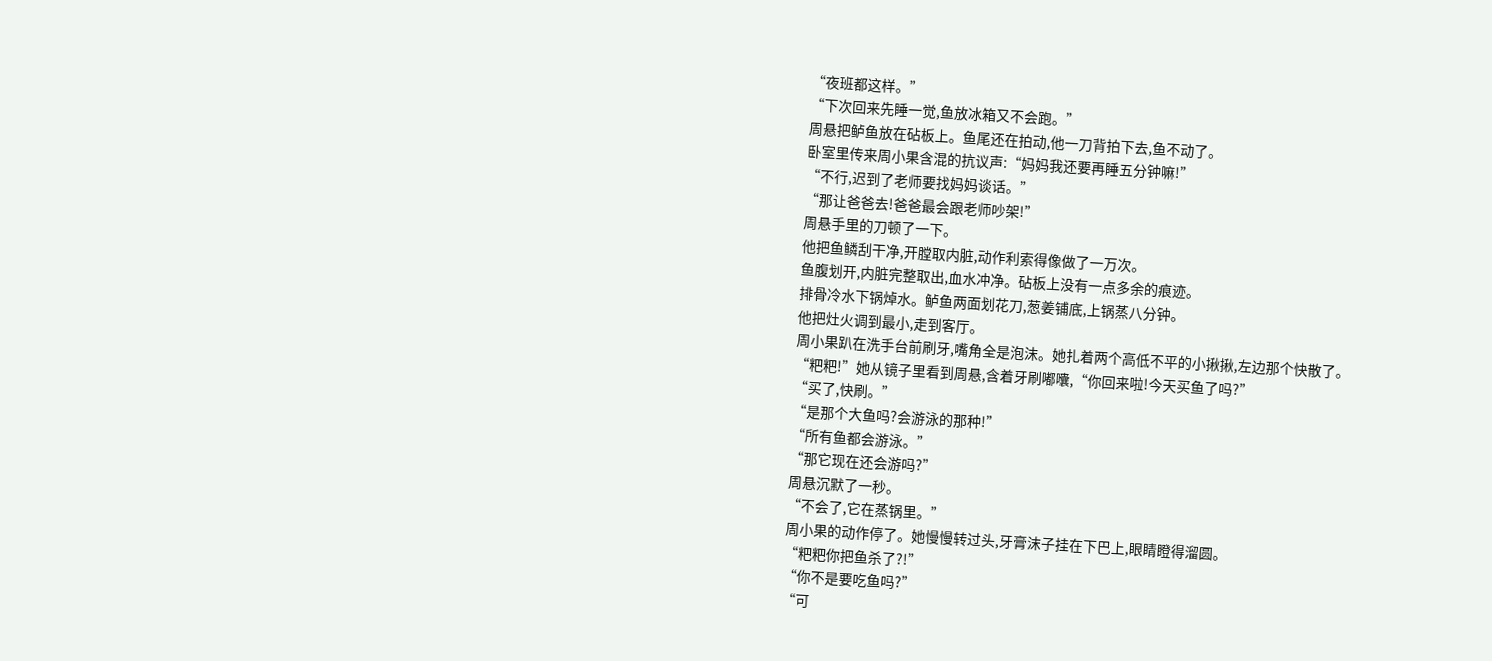“夜班都这样。”
“下次回来先睡一觉,鱼放冰箱又不会跑。”
周悬把鲈鱼放在砧板上。鱼尾还在拍动,他一刀背拍下去,鱼不动了。
卧室里传来周小果含混的抗议声:“妈妈我还要再睡五分钟嘛!”
“不行,迟到了老师要找妈妈谈话。”
“那让爸爸去!爸爸最会跟老师吵架!”
周悬手里的刀顿了一下。
他把鱼鳞刮干净,开膛取内脏,动作利索得像做了一万次。
鱼腹划开,内脏完整取出,血水冲净。砧板上没有一点多余的痕迹。
排骨冷水下锅焯水。鲈鱼两面划花刀,葱姜铺底,上锅蒸八分钟。
他把灶火调到最小,走到客厅。
周小果趴在洗手台前刷牙,嘴角全是泡沫。她扎着两个高低不平的小揪揪,左边那个快散了。
“粑粑!”她从镜子里看到周悬,含着牙刷嘟囔,“你回来啦!今天买鱼了吗?”
“买了,快刷。”
“是那个大鱼吗?会游泳的那种!”
“所有鱼都会游泳。”
“那它现在还会游吗?”
周悬沉默了一秒。
“不会了,它在蒸锅里。”
周小果的动作停了。她慢慢转过头,牙膏沫子挂在下巴上,眼睛瞪得溜圆。
“粑粑你把鱼杀了?!”
“你不是要吃鱼吗?”
“可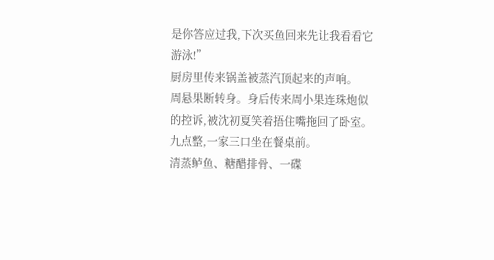是你答应过我,下次买鱼回来先让我看看它游泳!”
厨房里传来锅盖被蒸汽顶起来的声响。
周悬果断转身。身后传来周小果连珠炮似的控诉,被沈初夏笑着捂住嘴拖回了卧室。
九点整,一家三口坐在餐桌前。
清蒸鲈鱼、糖醋排骨、一碟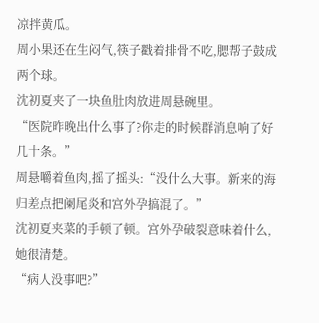凉拌黄瓜。
周小果还在生闷气,筷子戳着排骨不吃,腮帮子鼓成两个球。
沈初夏夹了一块鱼肚肉放进周悬碗里。
“医院昨晚出什么事了?你走的时候群消息响了好几十条。”
周悬嚼着鱼肉,摇了摇头:“没什么大事。新来的海归差点把阑尾炎和宫外孕搞混了。”
沈初夏夹菜的手顿了顿。宫外孕破裂意味着什么,她很清楚。
“病人没事吧?”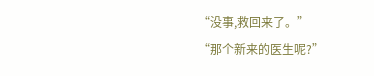“没事,救回来了。”
“那个新来的医生呢?”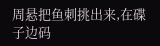周悬把鱼刺挑出来,在碟子边码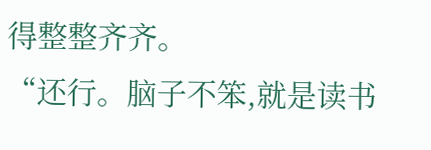得整整齐齐。
“还行。脑子不笨,就是读书